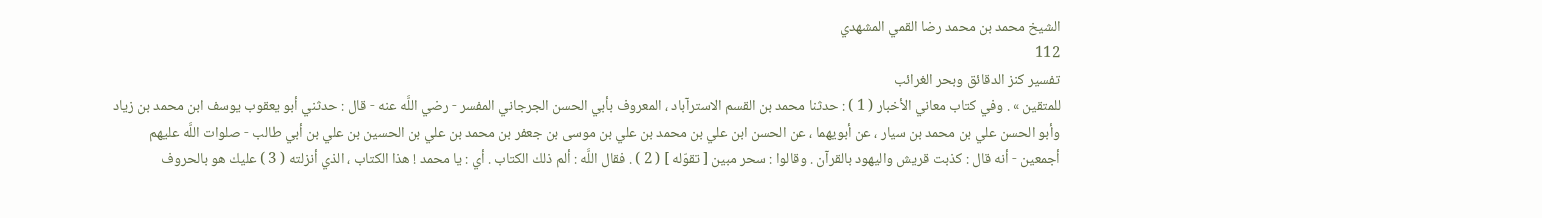الشيخ محمد بن محمد رضا القمي المشهدي
112
تفسير كنز الدقائق وبحر الغرائب
للمتقين » . وفي كتاب معاني الأخبار ( 1 ) : حدثنا محمد بن القسم الاسترآباد ، المعروف بأبي الحسن الجرجاني المفسر - رضي اللَّه عنه - قال : حدثني أبو يعقوب يوسف ابن محمد بن زياد وأبو الحسن علي بن محمد بن سيار ، عن أبويهما ، عن الحسن ابن علي بن محمد بن علي بن موسى بن جعفر بن محمد بن علي بن الحسين بن علي بن أبي طالب - صلوات اللَّه عليهم أجمعين - أنه قال : كذبت قريش واليهود بالقرآن . وقالوا : سحر مبين [ تقوّله ] ( 2 ) . فقال اللَّه : ألم ذلك الكتاب . أي : يا محمد ! هذا الكتاب ، الذي أنزلته ( 3 ) عليك هو بالحروف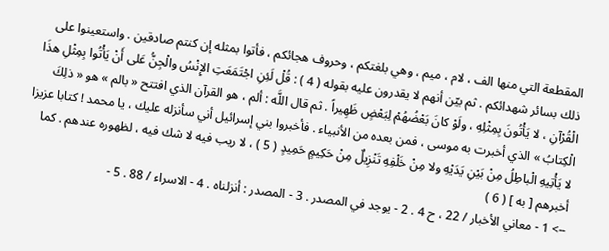المقطعة التي منها الف ، لام ، ميم ، وهي بلغتكم ، وحروف هجائكم ، فأتوا بمثله إن كنتم صادقين . واستعينوا على ذلك بسائر شهدائكم . ثم بيّن أنهم لا يقدرون عليه بقوله ( 4 ) : قُلْ لَئِنِ اجْتَمَعَتِ الإِنْسُ والْجِنُّ عَلى أَنْ يَأْتُوا بِمِثْلِ هذَا الْقُرْآنِ ، لا يَأْتُونَ بِمِثْلِهِ ، ولَوْ كانَ بَعْضُهُمْ لِبَعْضٍ ظَهِيراً . ثم قال اللَّه : ألم ، هو القرآن الذي افتتح « بالم » هو « ذلِكَ الْكِتابُ » الذي أخبرت به موسى ، فمن بعده من الأنبياء . فأخبروا بني إسرائيل أني سأنزله عليك ، يا محمد ! كتابا عزيزا لا يَأْتِيهِ الْباطِلُ مِنْ بَيْنِ يَدَيْهِ ولا مِنْ خَلْفِهِ تَنْزِيلٌ مِنْ حَكِيمٍ حَمِيدٍ ( 5 ) ، لا ريب فيه لا شك فيه ، لظهوره عندهم . كما أخبرهم [ به ] ( 6 )
--> 1 - معاني الأخبار / 22 ، ح 4 . 2 - يوجد في المصدر . 3 - المصدر : أنزلناه . 4 - الاسراء / 88 . 5 -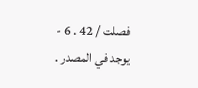فصلت / 42 . 6 - يوجد في المصدر .